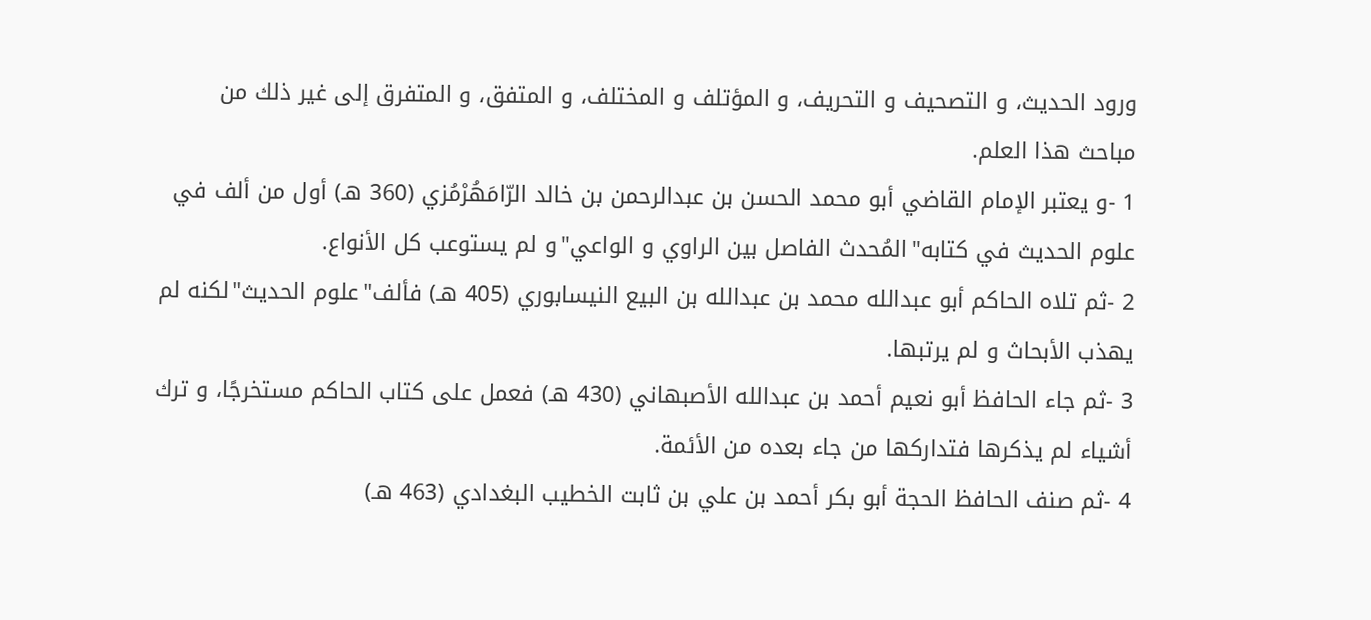ورود الحديث، و التصحيف و التحريف، و المؤتلف و المختلف، و المتفق، و المتفرق إلى غير ذلك من مباحث هذا العلم.
1 -و يعتبر الإمام القاضي أبو محمد الحسن بن عبدالرحمن بن خالد الرّامَهُرْمُزي (360 هـ) أول من ألف في علوم الحديث في كتابه"المُحدث الفاصل بين الراوي و الواعي"و لم يستوعب كل الأنواع.
2 -ثم تلاه الحاكم أبو عبدالله محمد بن عبدالله بن البيع النيسابوري (405 هـ) فألف"علوم الحديث"لكنه لم يهذب الأبحاث و لم يرتبها.
3 -ثم جاء الحافظ أبو نعيم أحمد بن عبدالله الأصبهاني (430 هـ) فعمل على كتاب الحاكم مستخرجًا، و ترك أشياء لم يذكرها فتداركها من جاء بعده من الأئمة.
4 -ثم صنف الحافظ الحجة أبو بكر أحمد بن علي بن ثابت الخطيب البغدادي (463 هـ)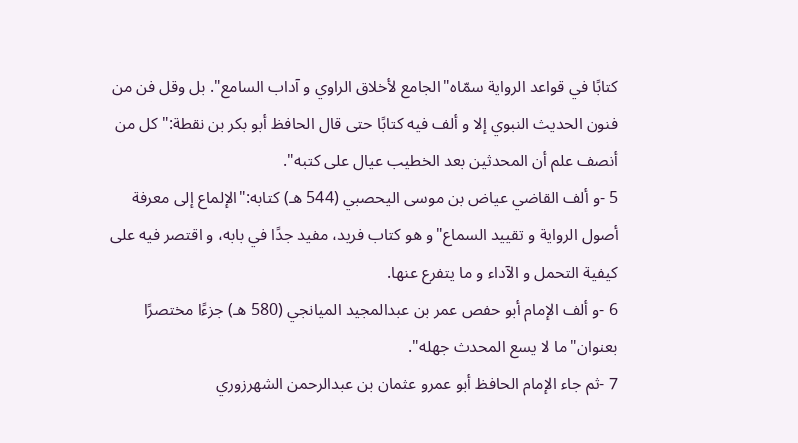كتابًا في قواعد الرواية سمّاه"الجامع لأخلاق الراوي و آداب السامع". بل وقل فن من فنون الحديث النبوي إلا و ألف فيه كتابًا حتى قال الحافظ أبو بكر بن نقطة:"كل من أنصف علم أن المحدثين بعد الخطيب عيال على كتبه".
5 -و ألف القاضي عياض بن موسى اليحصبي (544 هـ) كتابه:"الإلماع إلى معرفة أصول الرواية و تقييد السماع"و هو كتاب فريد، مفيد جدًا في بابه، و اقتصر فيه على كيفية التحمل و الآداء و ما يتفرع عنها.
6 -و ألف الإمام أبو حفص عمر بن عبدالمجيد الميانجي (580 هـ) جزءًا مختصرًا بعنوان"ما لا يسع المحدث جهله".
7 -ثم جاء الإمام الحافظ أبو عمرو عثمان بن عبدالرحمن الشهرزوري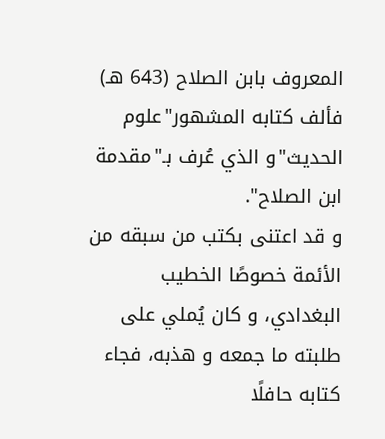المعروف بابن الصلاح (643 هـ) فألف كتابه المشهور"علوم الحديث"و الذي عُرف بـ"مقدمة ابن الصلاح".
و قد اعتنى بكتب من سبقه من الأئمة خصوصًا الخطيب البغدادي، و كان يُملي على طلبته ما جمعه و هذبه، فجاء كتابه حافلًا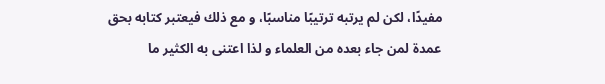مفيدًا، لكن لم يرتبه ترتيبًا مناسبًا، و مع ذلك فيعتبر كتابه بحق عمدة لمن جاء بعده من العلماء و لذا اعتنى به الكثير ما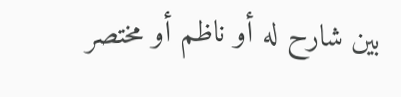بين شارح له أو ناظم أو مختصر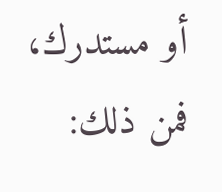أو مستدرك، فمن ذلك: